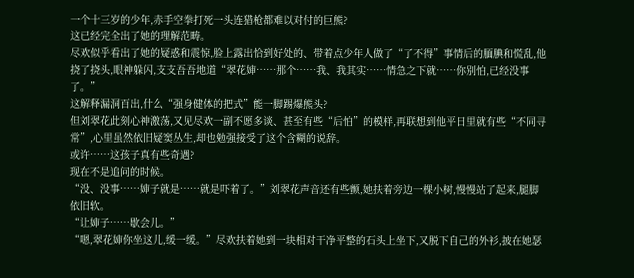一个十三岁的少年,赤手空拳打死一头连猎枪都难以对付的巨熊?
这已经完全出了她的理解范畴。
尽欢似乎看出了她的疑惑和震惊,脸上露出恰到好处的、带着点少年人做了“了不得”事情后的腼腆和慌乱,他挠了挠头,眼神躲闪,支支吾吾地道“翠花婶……那个……我、我其实……情急之下就……你别怕,已经没事了。”
这解释漏洞百出,什么“强身健体的把式”能一脚踢爆熊头?
但刘翠花此刻心神激荡,又见尽欢一副不愿多谈、甚至有些“后怕”的模样,再联想到他平日里就有些“不同寻常”,心里虽然依旧疑窦丛生,却也勉强接受了这个含糊的说辞。
或许……这孩子真有些奇遇?
现在不是追问的时候。
“没、没事……婶子就是……就是吓着了。”刘翠花声音还有些颤,她扶着旁边一棵小树,慢慢站了起来,腿脚依旧软。
“让婶子……歇会儿。”
“嗯,翠花婶你坐这儿,缓一缓。”尽欢扶着她到一块相对干净平整的石头上坐下,又脱下自己的外衫,披在她瑟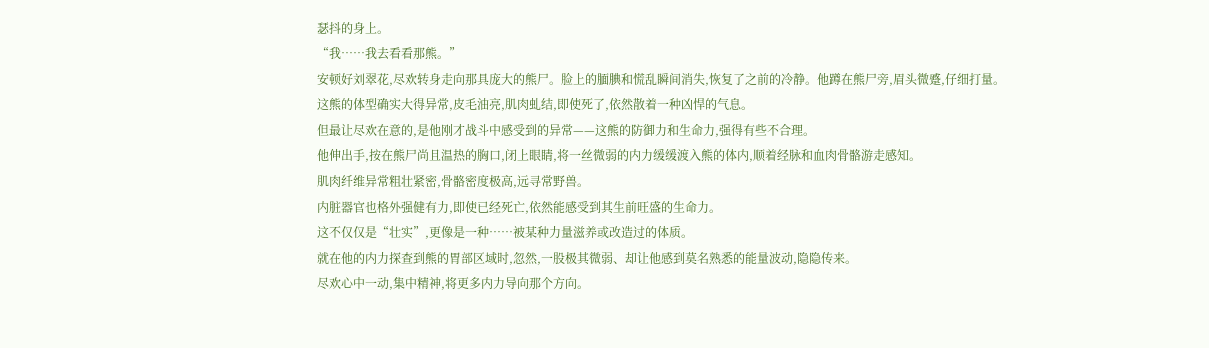瑟抖的身上。
“我……我去看看那熊。”
安顿好刘翠花,尽欢转身走向那具庞大的熊尸。脸上的腼腆和慌乱瞬间消失,恢复了之前的冷静。他蹲在熊尸旁,眉头微蹙,仔细打量。
这熊的体型确实大得异常,皮毛油亮,肌肉虬结,即使死了,依然散着一种凶悍的气息。
但最让尽欢在意的,是他刚才战斗中感受到的异常——这熊的防御力和生命力,强得有些不合理。
他伸出手,按在熊尸尚且温热的胸口,闭上眼睛,将一丝微弱的内力缓缓渡入熊的体内,顺着经脉和血肉骨骼游走感知。
肌肉纤维异常粗壮紧密,骨骼密度极高,远寻常野兽。
内脏器官也格外强健有力,即使已经死亡,依然能感受到其生前旺盛的生命力。
这不仅仅是“壮实”,更像是一种……被某种力量滋养或改造过的体质。
就在他的内力探查到熊的胃部区域时,忽然,一股极其微弱、却让他感到莫名熟悉的能量波动,隐隐传来。
尽欢心中一动,集中精神,将更多内力导向那个方向。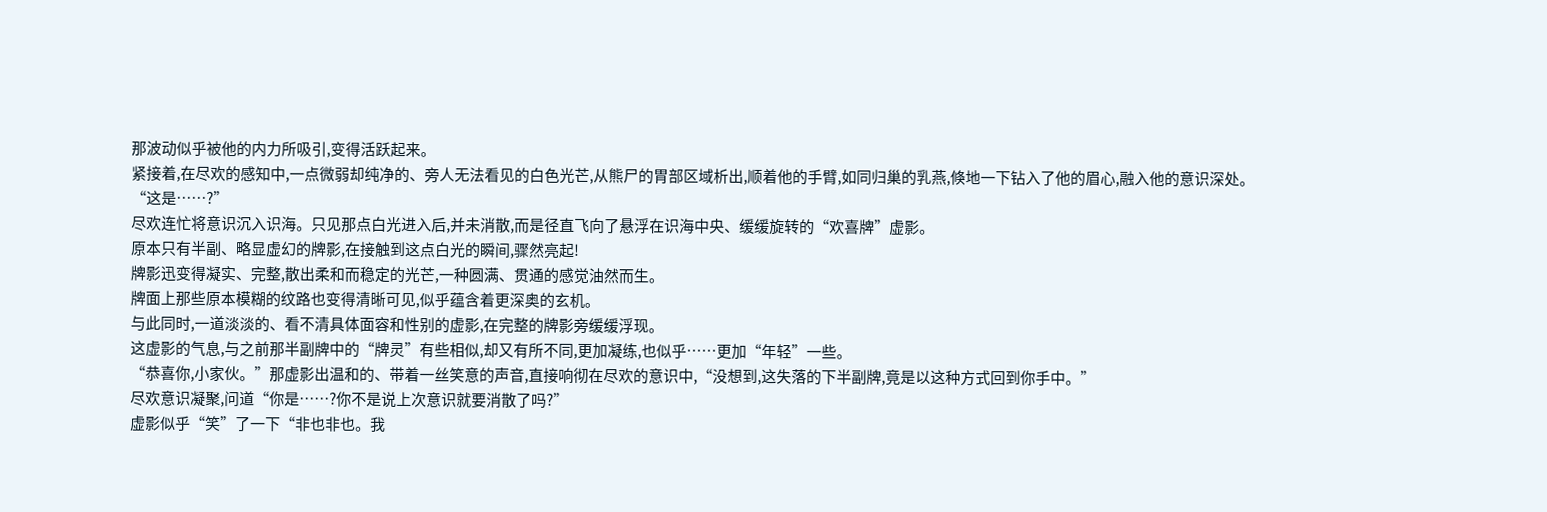那波动似乎被他的内力所吸引,变得活跃起来。
紧接着,在尽欢的感知中,一点微弱却纯净的、旁人无法看见的白色光芒,从熊尸的胃部区域析出,顺着他的手臂,如同归巢的乳燕,倏地一下钻入了他的眉心,融入他的意识深处。
“这是……?”
尽欢连忙将意识沉入识海。只见那点白光进入后,并未消散,而是径直飞向了悬浮在识海中央、缓缓旋转的“欢喜牌”虚影。
原本只有半副、略显虚幻的牌影,在接触到这点白光的瞬间,骤然亮起!
牌影迅变得凝实、完整,散出柔和而稳定的光芒,一种圆满、贯通的感觉油然而生。
牌面上那些原本模糊的纹路也变得清晰可见,似乎蕴含着更深奥的玄机。
与此同时,一道淡淡的、看不清具体面容和性别的虚影,在完整的牌影旁缓缓浮现。
这虚影的气息,与之前那半副牌中的“牌灵”有些相似,却又有所不同,更加凝练,也似乎……更加“年轻”一些。
“恭喜你,小家伙。”那虚影出温和的、带着一丝笑意的声音,直接响彻在尽欢的意识中,“没想到,这失落的下半副牌,竟是以这种方式回到你手中。”
尽欢意识凝聚,问道“你是……?你不是说上次意识就要消散了吗?”
虚影似乎“笑”了一下“非也非也。我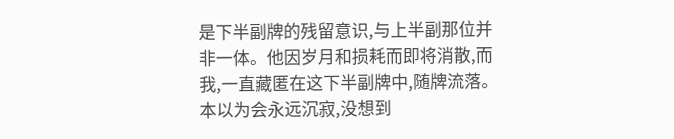是下半副牌的残留意识,与上半副那位并非一体。他因岁月和损耗而即将消散,而我,一直藏匿在这下半副牌中,随牌流落。本以为会永远沉寂,没想到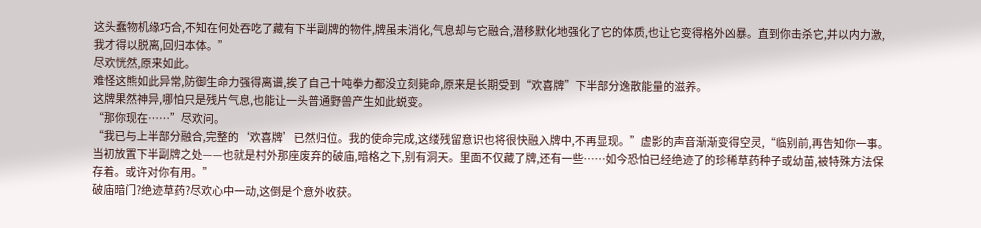这头蠢物机缘巧合,不知在何处吞吃了藏有下半副牌的物件,牌虽未消化,气息却与它融合,潜移默化地强化了它的体质,也让它变得格外凶暴。直到你击杀它,并以内力激,我才得以脱离,回归本体。”
尽欢恍然,原来如此。
难怪这熊如此异常,防御生命力强得离谱,挨了自己十吨拳力都没立刻毙命,原来是长期受到“欢喜牌”下半部分逸散能量的滋养。
这牌果然神异,哪怕只是残片气息,也能让一头普通野兽产生如此蜕变。
“那你现在……”尽欢问。
“我已与上半部分融合,完整的‘欢喜牌’已然归位。我的使命完成,这缕残留意识也将很快融入牌中,不再显现。”虚影的声音渐渐变得空灵,“临别前,再告知你一事。当初放置下半副牌之处——也就是村外那座废弃的破庙,暗格之下,别有洞天。里面不仅藏了牌,还有一些……如今恐怕已经绝迹了的珍稀草药种子或幼苗,被特殊方法保存着。或许对你有用。”
破庙暗门?绝迹草药?尽欢心中一动,这倒是个意外收获。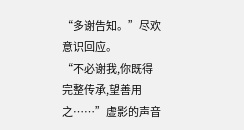“多谢告知。”尽欢意识回应。
“不必谢我,你既得完整传承,望善用之……”虚影的声音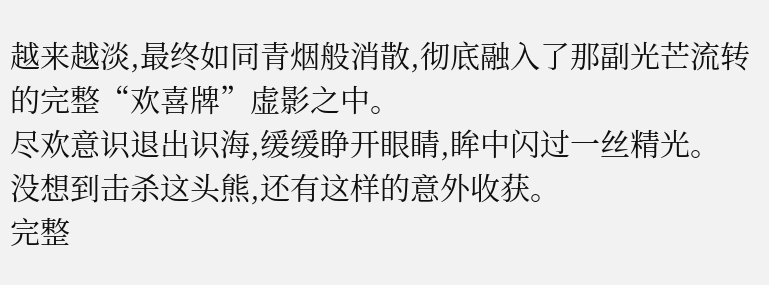越来越淡,最终如同青烟般消散,彻底融入了那副光芒流转的完整“欢喜牌”虚影之中。
尽欢意识退出识海,缓缓睁开眼睛,眸中闪过一丝精光。
没想到击杀这头熊,还有这样的意外收获。
完整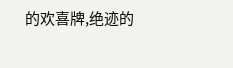的欢喜牌,绝迹的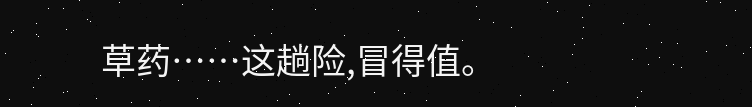草药……这趟险,冒得值。